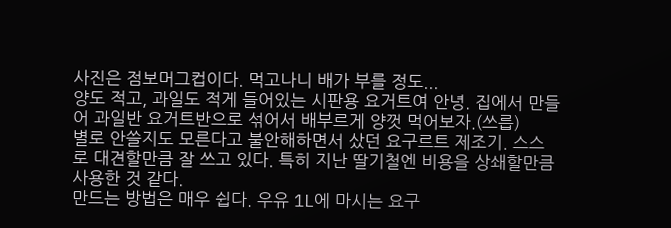사진은 점보머그컵이다. 먹고나니 배가 부를 정도...
양도 적고, 과일도 적게 들어있는 시판용 요거트여 안녕. 집에서 만들어 과일반 요거트반으로 섞어서 배부르게 양껏 먹어보자.(쓰릅)
별로 안쓸지도 모른다고 불안해하면서 샀던 요구르트 제조기. 스스로 대견할만큼 잘 쓰고 있다. 특히 지난 딸기철엔 비용을 상쇄할만큼 사용한 것 같다.
만드는 방법은 매우 쉽다. 우유 1L에 마시는 요구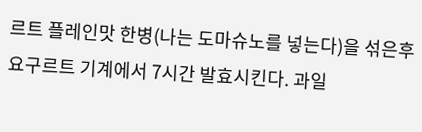르트 플레인맛 한병(나는 도마슈노를 넣는다)을 섞은후 요구르트 기계에서 7시간 발효시킨다. 과일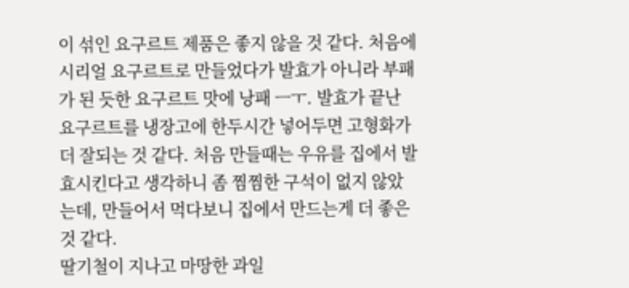이 섞인 요구르트 제품은 좋지 않을 것 같다. 처음에 시리얼 요구르트로 만들었다가 발효가 아니라 부패가 된 듯한 요구르트 맛에 낭패 ㅡㅜ. 발효가 끝난 요구르트를 냉장고에 한두시간 넣어두면 고형화가 더 잘되는 것 같다. 처음 만들때는 우유를 집에서 발효시킨다고 생각하니 좀 찜찜한 구석이 없지 않았는데, 만들어서 먹다보니 집에서 만드는게 더 좋은 것 같다.
딸기철이 지나고 마땅한 과일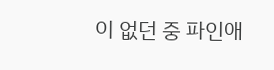이 없던 중 파인애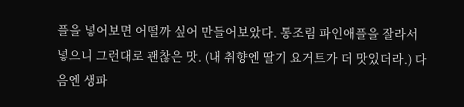플을 넣어보면 어떨까 싶어 만들어보았다. 통조림 파인애플을 잘라서 넣으니 그런대로 괜찮은 맛. (내 취향엔 딸기 요거트가 더 맛있더라.) 다음엔 생파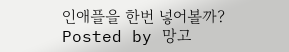인애플을 한번 넣어볼까?
Posted by 망고